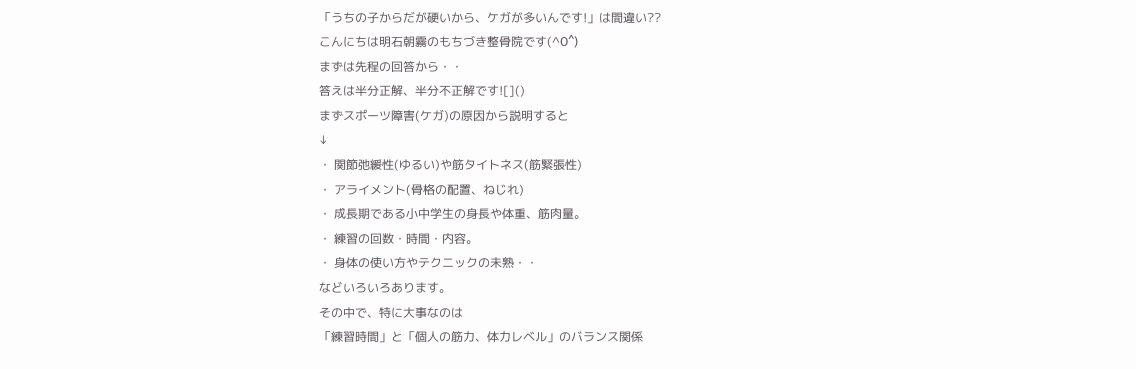「うちの子からだが硬いから、ケガが多いんです!」は間違い??
こんにちは明石朝霧のもちづき整骨院です(^O^)
まずは先程の回答から・・
答えは半分正解、半分不正解です![]()
まずスポーツ障害(ケガ)の原因から説明すると
↓
・ 関節弛緩性(ゆるい)や筋タイトネス(筋緊張性)
・ アライメント(骨格の配置、ねじれ)
・ 成長期である小中学生の身長や体重、筋肉量。
・ 練習の回数・時間・内容。
・ 身体の使い方やテクニックの未熟・・
などいろいろあります。
その中で、特に大事なのは
「練習時間」と「個人の筋力、体力レベル」のバランス関係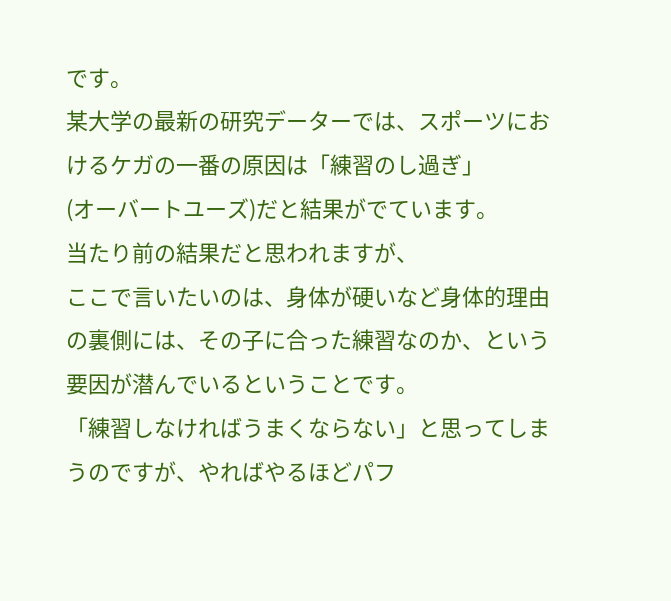です。
某大学の最新の研究データーでは、スポーツにおけるケガの一番の原因は「練習のし過ぎ」
(オーバートユーズ)だと結果がでています。
当たり前の結果だと思われますが、
ここで言いたいのは、身体が硬いなど身体的理由の裏側には、その子に合った練習なのか、という要因が潜んでいるということです。
「練習しなければうまくならない」と思ってしまうのですが、やればやるほどパフ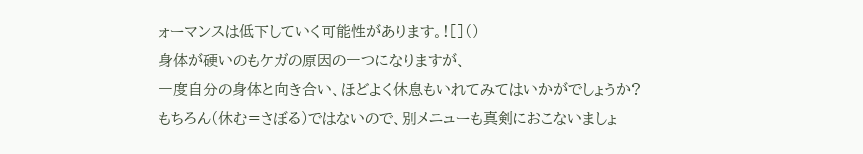ォーマンスは低下していく可能性があります。![]()
身体が硬いのもケガの原因の一つになりますが、
一度自分の身体と向き合い、ほどよく休息もいれてみてはいかがでしょうか?
もちろん(休む=さぼる)ではないので、別メニューも真剣におこないましょ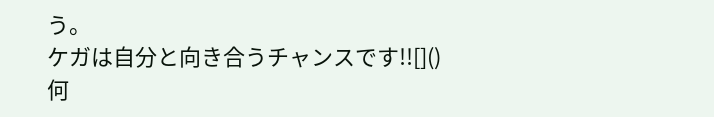う。
ケガは自分と向き合うチャンスです!![]()
何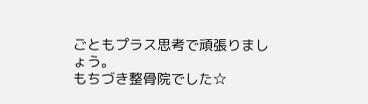ごともプラス思考で頑張りましょう。
もちづき整骨院でした☆